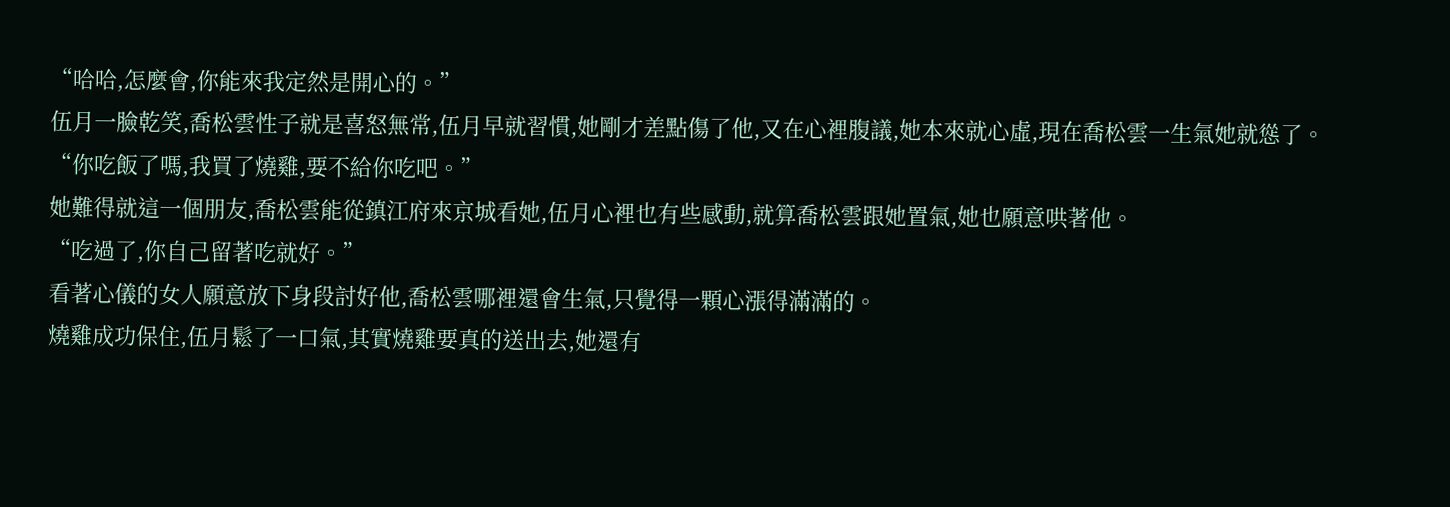“哈哈,怎麼會,你能來我定然是開心的。”
伍月一臉乾笑,喬松雲性子就是喜怒無常,伍月早就習慣,她剛才差點傷了他,又在心裡腹議,她本來就心虛,現在喬松雲一生氣她就慫了。
“你吃飯了嗎,我買了燒雞,要不給你吃吧。”
她難得就這一個朋友,喬松雲能從鎮江府來京城看她,伍月心裡也有些感動,就算喬松雲跟她置氣,她也願意哄著他。
“吃過了,你自己留著吃就好。”
看著心儀的女人願意放下身段討好他,喬松雲哪裡還會生氣,只覺得一顆心漲得滿滿的。
燒雞成功保住,伍月鬆了一口氣,其實燒雞要真的送出去,她還有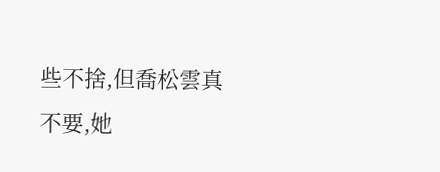些不捨,但喬松雲真不要,她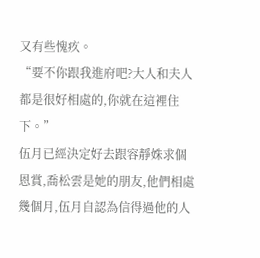又有些愧疚。
“要不你跟我進府吧?大人和夫人都是很好相處的,你就在這裡住下。”
伍月已經決定好去跟容靜姝求個恩賞,喬松雲是她的朋友,他們相處幾個月,伍月自認為信得過他的人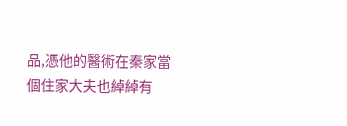品,憑他的醫術在秦家當個住家大夫也綽綽有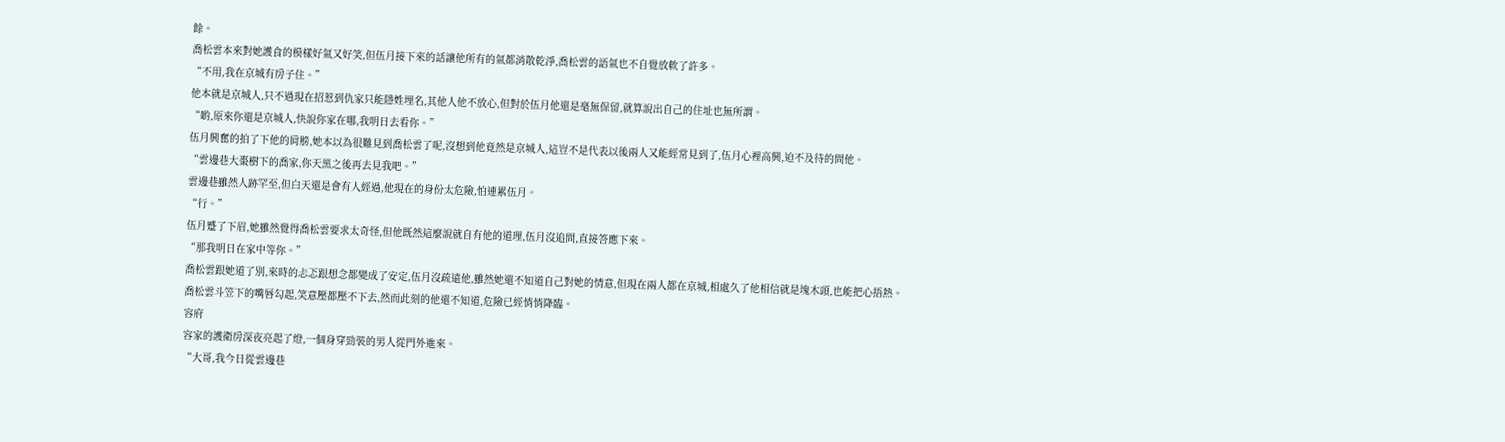餘。
喬松雲本來對她護食的模樣好氣又好笑,但伍月接下來的話讓他所有的氣都消散乾淨,喬松雲的語氣也不自覺放軟了許多。
“不用,我在京城有房子住。”
他本就是京城人,只不過現在招惹到仇家只能隱姓埋名,其他人他不放心,但對於伍月他還是毫無保留,就算說出自己的住址也無所謂。
“喲,原來你還是京城人,快說你家在哪,我明日去看你。”
伍月興奮的拍了下他的肩膀,她本以為很難見到喬松雲了呢,沒想到他竟然是京城人,這豈不是代表以後兩人又能經常見到了,伍月心裡高興,迫不及待的問他。
“雲邊巷大棗樹下的喬家,你天黑之後再去見我吧。”
雲邊巷雖然人跡罕至,但白天還是會有人經過,他現在的身份太危險,怕連累伍月。
“行。”
伍月蹙了下眉,她雖然覺得喬松雲要求太奇怪,但他既然這麼說就自有他的道理,伍月沒追問,直接答應下來。
“那我明日在家中等你。”
喬松雲跟她道了別,來時的忐忑跟想念都變成了安定,伍月沒疏遠他,雖然她還不知道自己對她的情意,但現在兩人都在京城,相處久了他相信就是塊木頭,也能把心捂熱。
喬松雲斗笠下的嘴唇勾起,笑意壓都壓不下去,然而此刻的他還不知道,危險已經悄悄降臨。
容府
容家的護衛房深夜亮起了燈,一個身穿勁裝的男人從門外進來。
“大哥,我今日從雲邊巷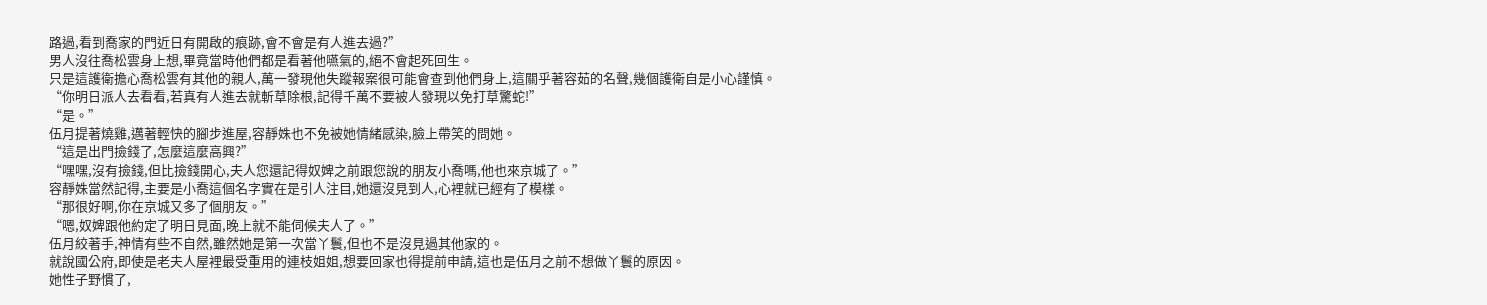路過,看到喬家的門近日有開啟的痕跡,會不會是有人進去過?”
男人沒往喬松雲身上想,畢竟當時他們都是看著他嚥氣的,絕不會起死回生。
只是這護衛擔心喬松雲有其他的親人,萬一發現他失蹤報案很可能會查到他們身上,這關乎著容茹的名聲,幾個護衛自是小心謹慎。
“你明日派人去看看,若真有人進去就斬草除根,記得千萬不要被人發現以免打草驚蛇!”
“是。”
伍月提著燒雞,邁著輕快的腳步進屋,容靜姝也不免被她情緒感染,臉上帶笑的問她。
“這是出門撿錢了,怎麼這麼高興?”
“嘿嘿,沒有撿錢,但比撿錢開心,夫人您還記得奴婢之前跟您說的朋友小喬嗎,他也來京城了。”
容靜姝當然記得,主要是小喬這個名字實在是引人注目,她還沒見到人,心裡就已經有了模樣。
“那很好啊,你在京城又多了個朋友。”
“嗯,奴婢跟他約定了明日見面,晚上就不能伺候夫人了。”
伍月絞著手,神情有些不自然,雖然她是第一次當丫鬟,但也不是沒見過其他家的。
就說國公府,即使是老夫人屋裡最受重用的連枝姐姐,想要回家也得提前申請,這也是伍月之前不想做丫鬟的原因。
她性子野慣了,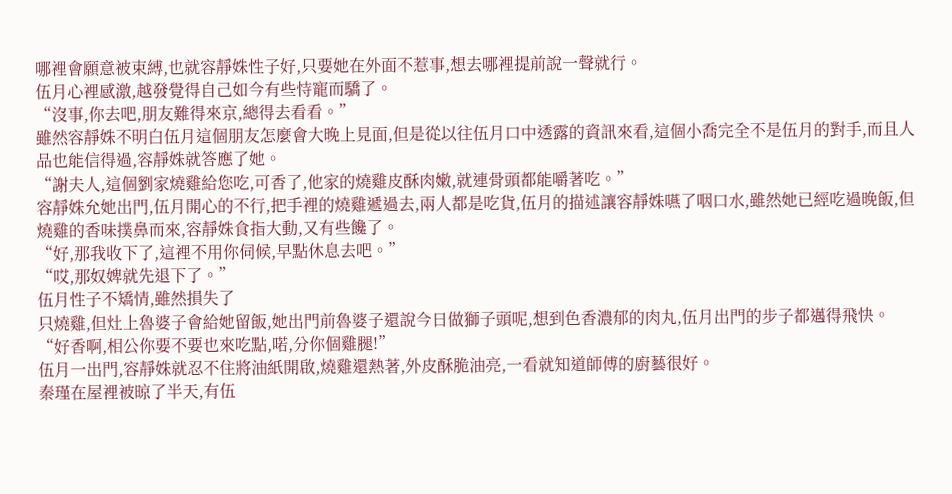哪裡會願意被束縛,也就容靜姝性子好,只要她在外面不惹事,想去哪裡提前說一聲就行。
伍月心裡感激,越發覺得自己如今有些恃寵而驕了。
“沒事,你去吧,朋友難得來京,總得去看看。”
雖然容靜姝不明白伍月這個朋友怎麼會大晚上見面,但是從以往伍月口中透露的資訊來看,這個小喬完全不是伍月的對手,而且人品也能信得過,容靜姝就答應了她。
“謝夫人,這個劉家燒雞給您吃,可香了,他家的燒雞皮酥肉嫩,就連骨頭都能嚼著吃。”
容靜姝允她出門,伍月開心的不行,把手裡的燒雞遞過去,兩人都是吃貨,伍月的描述讓容靜姝嚥了咽口水,雖然她已經吃過晚飯,但燒雞的香味撲鼻而來,容靜姝食指大動,又有些饞了。
“好,那我收下了,這裡不用你伺候,早點休息去吧。”
“哎,那奴婢就先退下了。”
伍月性子不矯情,雖然損失了
只燒雞,但灶上魯婆子會給她留飯,她出門前魯婆子還說今日做獅子頭呢,想到色香濃郁的肉丸,伍月出門的步子都邁得飛快。
“好香啊,相公你要不要也來吃點,喏,分你個雞腿!”
伍月一出門,容靜姝就忍不住將油紙開啟,燒雞還熱著,外皮酥脆油亮,一看就知道師傅的廚藝很好。
秦瑾在屋裡被晾了半天,有伍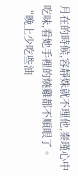月在的時候,容靜姝就不理他,秦瑾心中吃味,看她手裡的燒雞都不順眼了。
“晚上少吃些油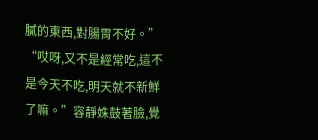膩的東西,對腸胃不好。”
“哎呀,又不是經常吃,這不是今天不吃,明天就不新鮮了嘛。”容靜姝鼓著臉,覺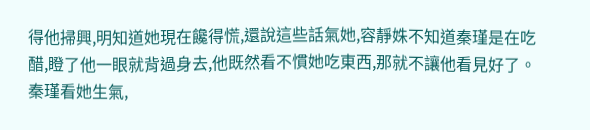得他掃興,明知道她現在饞得慌,還說這些話氣她,容靜姝不知道秦瑾是在吃醋,瞪了他一眼就背過身去,他既然看不慣她吃東西,那就不讓他看見好了。
秦瑾看她生氣,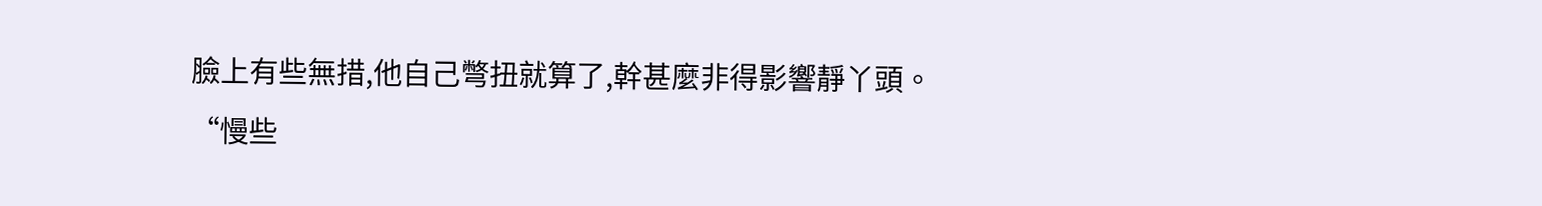臉上有些無措,他自己彆扭就算了,幹甚麼非得影響靜丫頭。
“慢些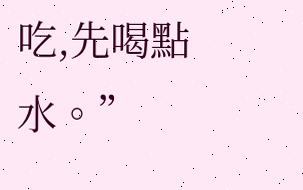吃,先喝點水。”